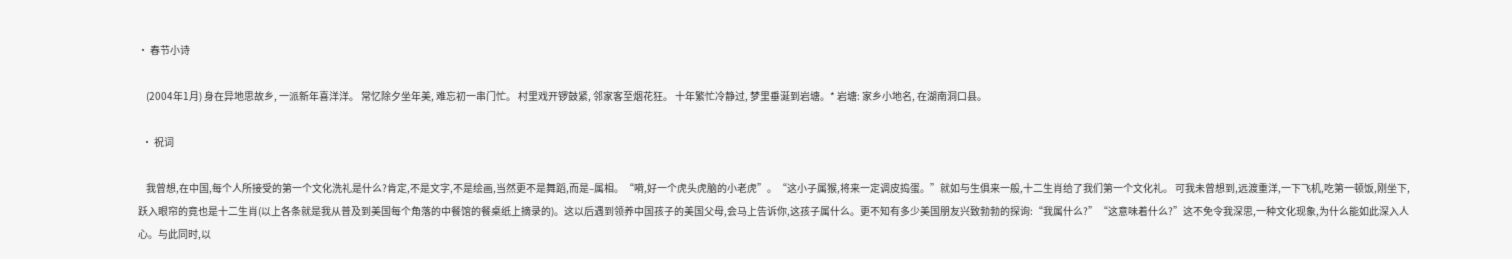• 春节小诗

    (2004年1月) 身在异地思故乡, 一派新年喜洋洋。 常忆除夕坐年美, 难忘初一串门忙。 村里戏开锣鼓紧, 邻家客至烟花狂。 十年繁忙冷静过, 梦里垂涎到岩塘。* 岩塘: 家乡小地名, 在湖南洞口县。

  • 祝词

    我曾想,在中国,每个人所接受的第一个文化洗礼是什么?肯定,不是文字,不是绘画,当然更不是舞蹈,而是–属相。“嗬,好一个虎头虎脑的小老虎”。“这小子属猴,将来一定调皮捣蛋。”就如与生俱来一般,十二生肖给了我们第一个文化礼。 可我未曾想到,远渡重洋,一下飞机,吃第一顿饭,刚坐下,跃入眼帘的竟也是十二生肖(以上各条就是我从普及到美国每个角落的中餐馆的餐桌纸上摘录的)。这以后遇到领养中国孩子的美国父母,会马上告诉你,这孩子属什么。更不知有多少美国朋友兴致勃勃的探询:“我属什么?”“这意味着什么?”这不免令我深思,一种文化现象,为什么能如此深入人心。与此同时,以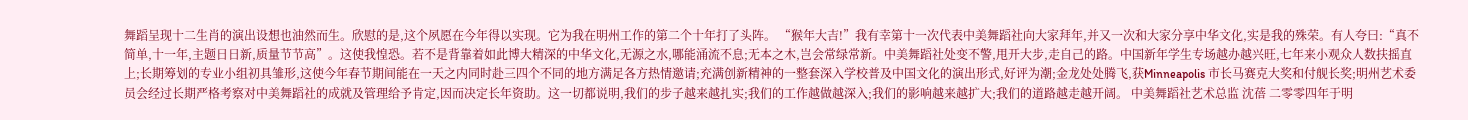舞蹈呈现十二生肖的演出设想也油然而生。欣慰的是,这个夙愿在今年得以实现。它为我在明州工作的第二个十年打了头阵。 “猴年大吉!”我有幸第十一次代表中美舞蹈社向大家拜年,并又一次和大家分享中华文化,实是我的殊荣。有人夸曰:“真不简单,十一年,主题日日新,质量节节高”。这使我惶恐。若不是背靠着如此博大精深的中华文化,无源之水,哪能涌流不息;无本之木,岂会常绿常新。中美舞蹈社处变不警,甩开大步,走自己的路。中国新年学生专场越办越兴旺,七年来小观众人数扶摇直上;长期筹划的专业小组初具雏形,这使今年春节期间能在一天之内同时赴三四个不同的地方满足各方热情邀请;充满创新精神的一整套深入学校普及中国文化的演出形式,好评为潮;金龙处处腾飞,获Minneapolis 市长马赛克大奖和付舰长奖;明州艺术委员会经过长期严格考察对中美舞蹈社的成就及管理给予肯定,因而决定长年资助。这一切都说明,我们的步子越来越扎实;我们的工作越做越深入;我们的影响越来越扩大;我们的道路越走越开阔。 中美舞蹈社艺术总监 沈蓓 二零零四年于明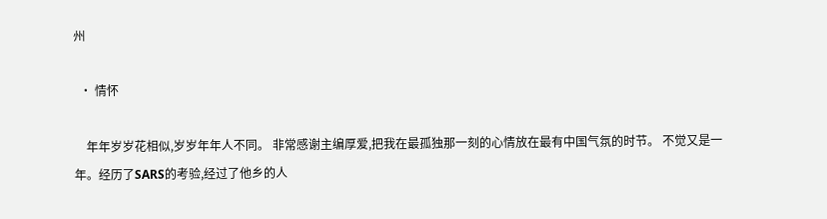州

  • 情怀

    年年岁岁花相似,岁岁年年人不同。 非常感谢主编厚爱,把我在最孤独那一刻的心情放在最有中国气氛的时节。 不觉又是一年。经历了SARS的考验,经过了他乡的人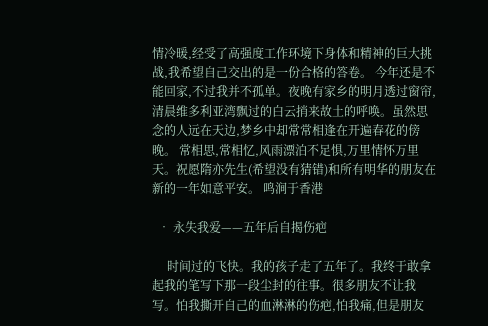情冷暖,经受了高强度工作环境下身体和精神的巨大挑战,我希望自己交出的是一份合格的答卷。 今年还是不能回家,不过我并不孤单。夜晚有家乡的明月透过窗帘,清晨维多利亚湾飘过的白云捎来故土的呼唤。虽然思念的人远在天边,梦乡中却常常相逢在开遍春花的傍晚。 常相思,常相忆,风雨漂泊不足惧,万里情怀万里天。祝愿隋亦先生(希望没有猜错)和所有明华的朋友在新的一年如意平安。 鸣涧于香港

  • 永失我爱——五年后自揭伤疤

     时间过的飞快。我的孩子走了五年了。我终于敢拿起我的笔写下那一段尘封的往事。很多朋友不让我写。怕我撕开自己的血淋淋的伤疤,怕我痛,但是朋友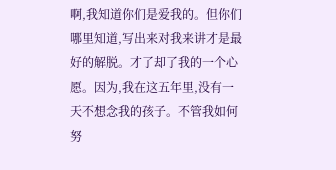啊,我知道你们是爱我的。但你们哪里知道,写出来对我来讲才是最好的解脱。才了却了我的一个心愿。因为,我在这五年里,没有一天不想念我的孩子。不管我如何努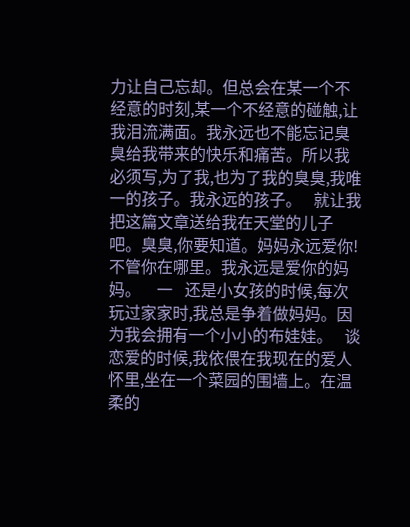力让自己忘却。但总会在某一个不经意的时刻,某一个不经意的碰触,让我泪流满面。我永远也不能忘记臭臭给我带来的快乐和痛苦。所以我必须写,为了我,也为了我的臭臭,我唯一的孩子。我永远的孩子。   就让我把这篇文章送给我在天堂的儿子吧。臭臭,你要知道。妈妈永远爱你!不管你在哪里。我永远是爱你的妈妈。    一   还是小女孩的时候,每次玩过家家时,我总是争着做妈妈。因为我会拥有一个小小的布娃娃。   谈恋爱的时候,我依偎在我现在的爱人怀里,坐在一个菜园的围墙上。在温柔的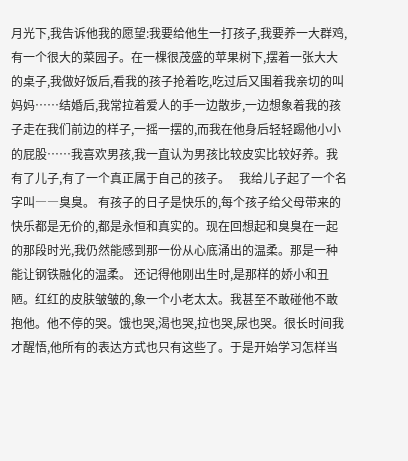月光下,我告诉他我的愿望:我要给他生一打孩子,我要养一大群鸡,有一个很大的菜园子。在一棵很茂盛的苹果树下,摆着一张大大的桌子,我做好饭后,看我的孩子抢着吃,吃过后又围着我亲切的叫妈妈……结婚后,我常拉着爱人的手一边散步,一边想象着我的孩子走在我们前边的样子,一摇一摆的,而我在他身后轻轻踢他小小的屁股……我喜欢男孩,我一直认为男孩比较皮实比较好养。我有了儿子,有了一个真正属于自己的孩子。   我给儿子起了一个名字叫――臭臭。 有孩子的日子是快乐的,每个孩子给父母带来的快乐都是无价的,都是永恒和真实的。现在回想起和臭臭在一起的那段时光,我仍然能感到那一份从心底涌出的温柔。那是一种能让钢铁融化的温柔。 还记得他刚出生时,是那样的娇小和丑陋。红红的皮肤皱皱的,象一个小老太太。我甚至不敢碰他不敢抱他。他不停的哭。饿也哭,渴也哭,拉也哭,尿也哭。很长时间我才醒悟,他所有的表达方式也只有这些了。于是开始学习怎样当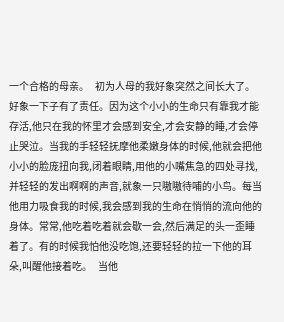一个合格的母亲。   初为人母的我好象突然之间长大了。好象一下子有了责任。因为这个小小的生命只有靠我才能存活,他只在我的怀里才会感到安全,才会安静的睡,才会停止哭泣。当我的手轻轻抚摩他柔嫩身体的时候,他就会把他小小的脸庞扭向我,闭着眼睛,用他的小嘴焦急的四处寻找,并轻轻的发出啊啊的声音,就象一只嗷嗷待哺的小鸟。每当他用力吸食我的时候,我会感到我的生命在悄悄的流向他的身体。常常,他吃着吃着就会歇一会,然后满足的头一歪睡着了。有的时候我怕他没吃饱,还要轻轻的拉一下他的耳朵,叫醒他接着吃。   当他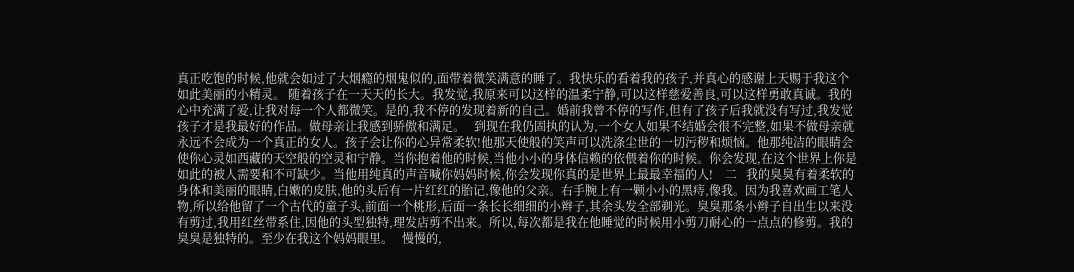真正吃饱的时候,他就会如过了大烟瘾的烟鬼似的,面带着微笑满意的睡了。我快乐的看着我的孩子,并真心的感谢上天赐于我这个如此美丽的小精灵。 随着孩子在一天天的长大。我发觉,我原来可以这样的温柔宁静,可以这样慈爱善良,可以这样勇敢真诚。我的心中充满了爱,让我对每一个人都微笑。是的,我不停的发现着新的自己。婚前我曾不停的写作,但有了孩子后我就没有写过,我发觉孩子才是我最好的作品。做母亲让我感到骄傲和满足。   到现在我仍固执的认为,一个女人如果不结婚会很不完整,如果不做母亲就永远不会成为一个真正的女人。孩子会让你的心异常柔软!他那天使般的笑声可以洗涤尘世的一切污秽和烦恼。他那纯洁的眼睛会使你心灵如西藏的天空般的空灵和宁静。当你抱着他的时候,当他小小的身体信赖的依偎着你的时候。你会发现,在这个世界上你是如此的被人需要和不可缺少。当他用纯真的声音喊你妈妈时候,你会发现你真的是世界上最最幸福的人!    二   我的臭臭有着柔软的身体和美丽的眼睛,白嫩的皮肤,他的头后有一片红红的胎记,像他的父亲。右手腕上有一颗小小的黑痔,像我。因为我喜欢画工笔人物,所以给他留了一个古代的童子头,前面一个桃形,后面一条长长细细的小辫子,其余头发全部剃光。臭臭那条小辫子自出生以来没有剪过,我用红丝带系住,因他的头型独特,理发店剪不出来。所以,每次都是我在他睡觉的时候用小剪刀耐心的一点点的修剪。我的臭臭是独特的。至少在我这个妈妈眼里。   慢慢的,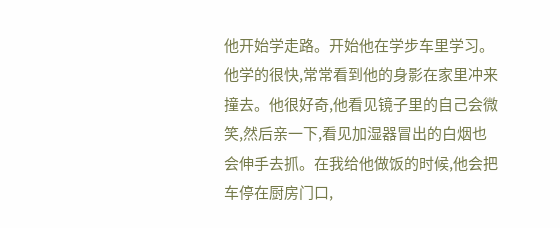他开始学走路。开始他在学步车里学习。他学的很快,常常看到他的身影在家里冲来撞去。他很好奇,他看见镜子里的自己会微笑,然后亲一下,看见加湿器冒出的白烟也会伸手去抓。在我给他做饭的时候,他会把车停在厨房门口,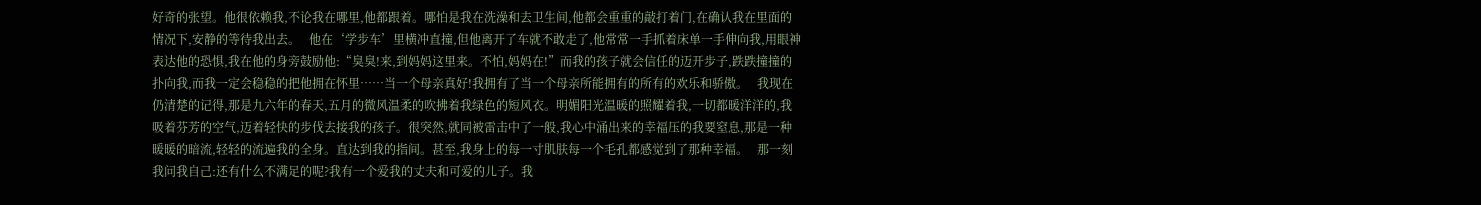好奇的张望。他很依赖我,不论我在哪里,他都跟着。哪怕是我在洗澡和去卫生间,他都会重重的敲打着门,在确认我在里面的情况下,安静的等待我出去。   他在‘学步车’里横冲直撞,但他离开了车就不敢走了,他常常一手抓着床单一手伸向我,用眼神表达他的恐惧,我在他的身旁鼓励他:“臭臭!来,到妈妈这里来。不怕,妈妈在!”而我的孩子就会信任的迈开步子,跌跌撞撞的扑向我,而我一定会稳稳的把他拥在怀里……当一个母亲真好!我拥有了当一个母亲所能拥有的所有的欢乐和骄傲。   我现在仍清楚的记得,那是九六年的春天,五月的微风温柔的吹拂着我绿色的短风衣。明媚阳光温暖的照耀着我,一切都暖洋洋的,我吸着芬芳的空气,迈着轻快的步伐去接我的孩子。很突然,就同被雷击中了一般,我心中涌出来的幸福压的我要窒息,那是一种暖暖的暗流,轻轻的流遍我的全身。直达到我的指间。甚至,我身上的每一寸肌肤每一个毛孔都感觉到了那种幸福。   那一刻我问我自己:还有什么不满足的呢?我有一个爱我的丈夫和可爱的儿子。我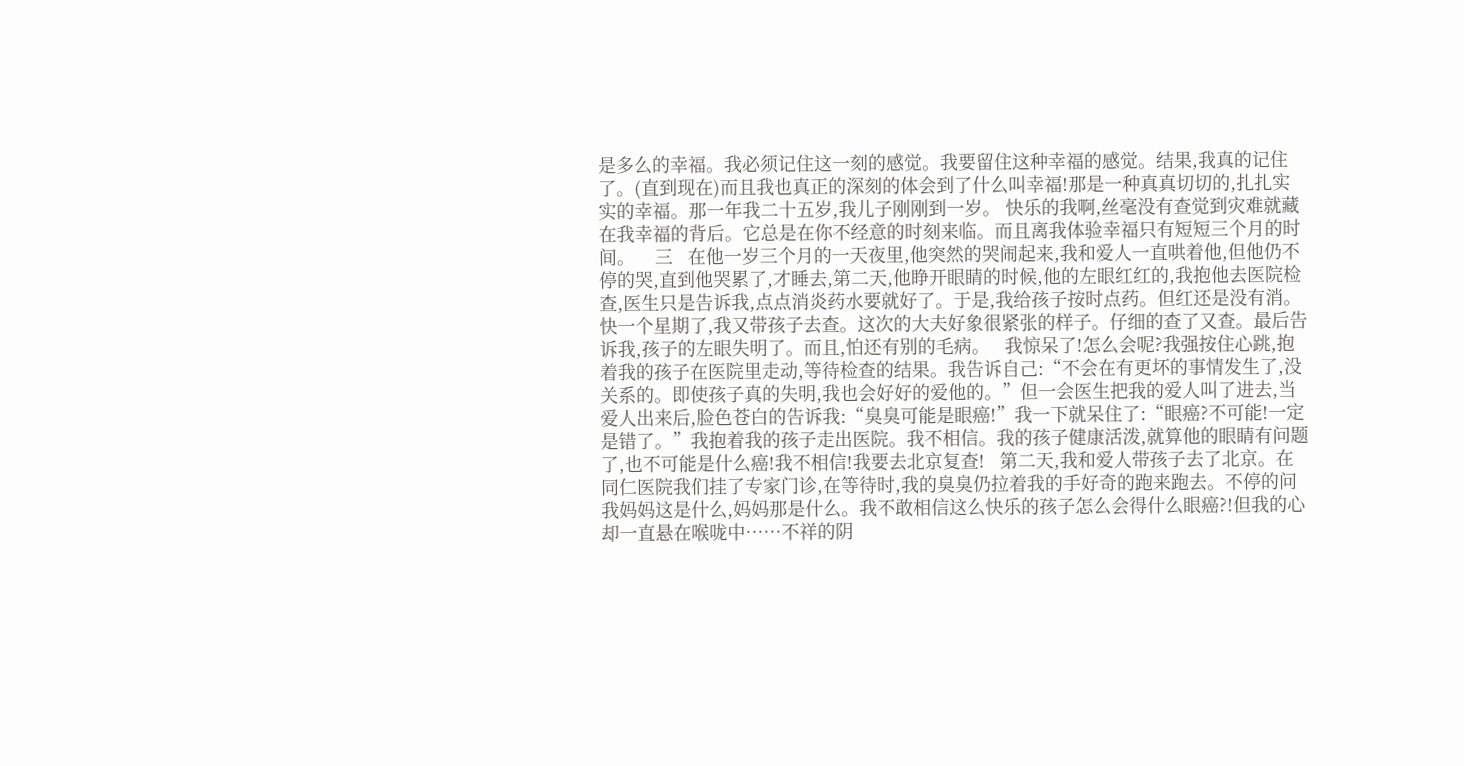是多么的幸福。我必须记住这一刻的感觉。我要留住这种幸福的感觉。结果,我真的记住了。(直到现在)而且我也真正的深刻的体会到了什么叫幸福!那是一种真真切切的,扎扎实实的幸福。那一年我二十五岁,我儿子刚刚到一岁。 快乐的我啊,丝毫没有查觉到灾难就藏在我幸福的背后。它总是在你不经意的时刻来临。而且离我体验幸福只有短短三个月的时间。    三   在他一岁三个月的一天夜里,他突然的哭闹起来,我和爱人一直哄着他,但他仍不停的哭,直到他哭累了,才睡去,第二天,他睁开眼睛的时候,他的左眼红红的,我抱他去医院检查,医生只是告诉我,点点消炎药水要就好了。于是,我给孩子按时点药。但红还是没有消。快一个星期了,我又带孩子去查。这次的大夫好象很紧张的样子。仔细的查了又查。最后告诉我,孩子的左眼失明了。而且,怕还有别的毛病。   我惊呆了!怎么会呢?我强按住心跳,抱着我的孩子在医院里走动,等待检查的结果。我告诉自己:“不会在有更坏的事情发生了,没关系的。即使孩子真的失明,我也会好好的爱他的。”但一会医生把我的爱人叫了进去,当爱人出来后,脸色苍白的告诉我:“臭臭可能是眼癌!”我一下就呆住了:“眼癌?不可能!一定是错了。”我抱着我的孩子走出医院。我不相信。我的孩子健康活泼,就算他的眼睛有问题了,也不可能是什么癌!我不相信!我要去北京复查!   第二天,我和爱人带孩子去了北京。在同仁医院我们挂了专家门诊,在等待时,我的臭臭仍拉着我的手好奇的跑来跑去。不停的问我妈妈这是什么,妈妈那是什么。我不敢相信这么快乐的孩子怎么会得什么眼癌?!但我的心却一直悬在喉咙中……不祥的阴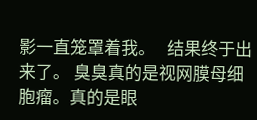影一直笼罩着我。   结果终于出来了。 臭臭真的是视网膜母细胞瘤。真的是眼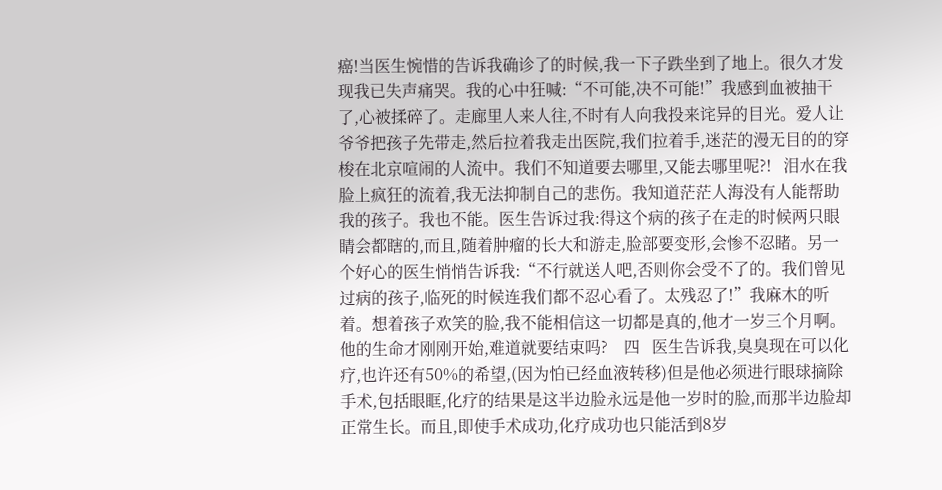癌!当医生惋惜的告诉我确诊了的时候,我一下子跌坐到了地上。很久才发现我已失声痛哭。我的心中狂喊:“不可能,决不可能!”我感到血被抽干了,心被揉碎了。走廊里人来人往,不时有人向我投来诧异的目光。爱人让爷爷把孩子先带走,然后拉着我走出医院,我们拉着手,迷茫的漫无目的的穿梭在北京喧闹的人流中。我们不知道要去哪里,又能去哪里呢?!   泪水在我脸上疯狂的流着,我无法抑制自己的悲伤。我知道茫茫人海没有人能帮助我的孩子。我也不能。医生告诉过我:得这个病的孩子在走的时候两只眼睛会都瞎的,而且,随着肿瘤的长大和游走,脸部要变形,会惨不忍睹。另一个好心的医生悄悄告诉我:“不行就送人吧,否则你会受不了的。我们曾见过病的孩子,临死的时候连我们都不忍心看了。太残忍了!”我麻木的听着。想着孩子欢笑的脸,我不能相信这一切都是真的,他才一岁三个月啊。他的生命才刚刚开始,难道就要结束吗?    四   医生告诉我,臭臭现在可以化疗,也许还有50%的希望,(因为怕已经血液转移)但是他必须进行眼球摘除手术,包括眼眶,化疗的结果是这半边脸永远是他一岁时的脸,而那半边脸却正常生长。而且,即使手术成功,化疗成功也只能活到8岁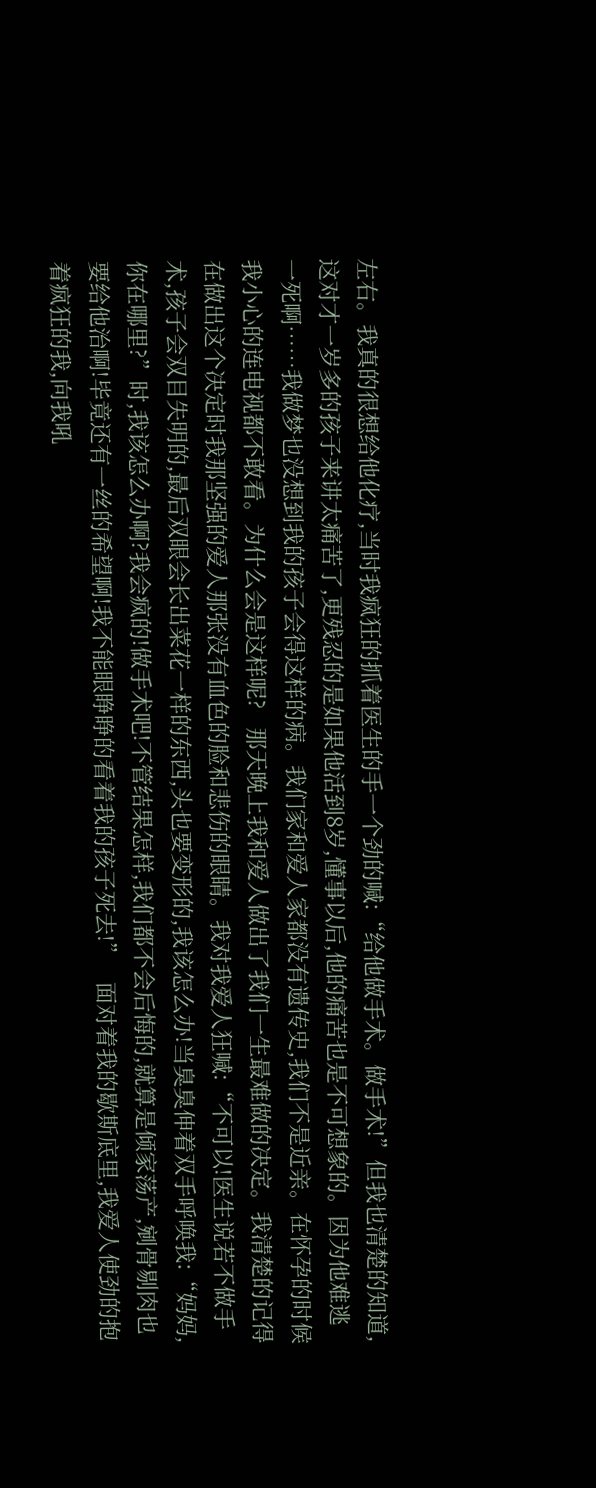左右。我真的很想给他化疗,当时我疯狂的抓着医生的手一个劲的喊:“给他做手术。做手术!”但我也清楚的知道,这对才一岁多的孩子来讲太痛苦了,更残忍的是如果他活到8岁,懂事以后,他的痛苦也是不可想象的。因为他难逃一死啊……我做梦也没想到我的孩子会得这样的病。我们家和爱人家都没有遗传史,我们不是近亲。在怀孕的时候我小心的连电视都不敢看。为什么会是这样呢?   那天晚上我和爱人做出了我们一生最难做的决定。我清楚的记得在做出这个决定时我那坚强的爱人那张没有血色的脸和悲伤的眼睛。我对我爱人狂喊:“不可以!医生说若不做手术,孩子会双目失明的,最后双眼会长出菜花一样的东西,头也要变形的,我该怎么办!当臭臭伸着双手呼唤我:“妈妈,你在哪里?”时,我该怎么办啊?我会疯的!做手术吧!不管结果怎样,我们都不会后悔的,就算是倾家荡产,剜骨剔肉也要给他治啊!毕竟还有一丝的希望啊!我不能眼睁睁的看着我的孩子死去!”   面对着我的歇斯底里,我爱人使劲的抱着疯狂的我,向我吼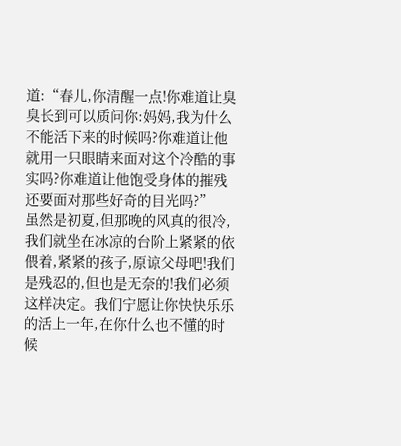道:“春儿,你清醒一点!你难道让臭臭长到可以质问你:妈妈,我为什么不能活下来的时候吗?你难道让他就用一只眼睛来面对这个冷酷的事实吗?你难道让他饱受身体的摧残还要面对那些好奇的目光吗?”   虽然是初夏,但那晚的风真的很冷,我们就坐在冰凉的台阶上紧紧的依偎着,紧紧的孩子,原谅父母吧!我们是残忍的,但也是无奈的!我们必须这样决定。我们宁愿让你快快乐乐的活上一年,在你什么也不懂的时候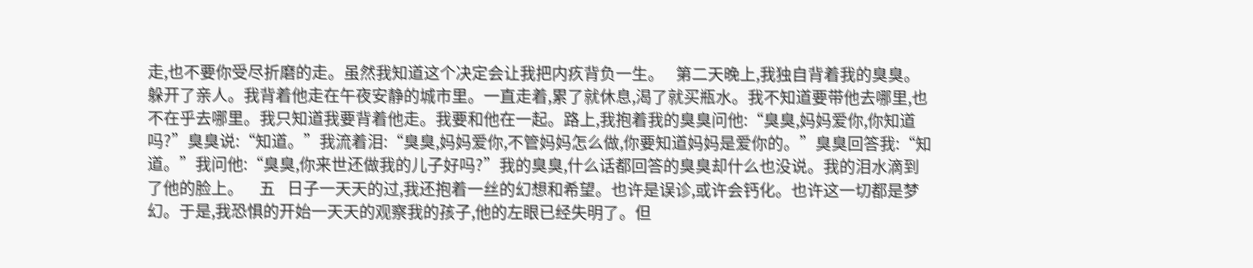走,也不要你受尽折磨的走。虽然我知道这个决定会让我把内疚背负一生。   第二天晚上,我独自背着我的臭臭。躲开了亲人。我背着他走在午夜安静的城市里。一直走着,累了就休息,渴了就买瓶水。我不知道要带他去哪里,也不在乎去哪里。我只知道我要背着他走。我要和他在一起。路上,我抱着我的臭臭问他:“臭臭,妈妈爱你,你知道吗?”臭臭说:“知道。”我流着泪:“臭臭,妈妈爱你,不管妈妈怎么做,你要知道妈妈是爱你的。”臭臭回答我:“知道。”我问他:“臭臭,你来世还做我的儿子好吗?”我的臭臭,什么话都回答的臭臭却什么也没说。我的泪水滴到了他的脸上。    五   日子一天天的过,我还抱着一丝的幻想和希望。也许是误诊,或许会钙化。也许这一切都是梦幻。于是,我恐惧的开始一天天的观察我的孩子,他的左眼已经失明了。但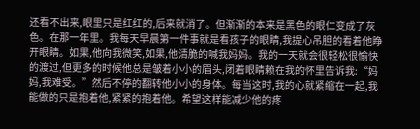还看不出来,眼里只是红红的,后来就消了。但渐渐的本来是黑色的眼仁变成了灰色。在那一年里。我每天早晨第一件事就是看孩子的眼睛,我提心吊胆的看着他睁开眼睛。如果,他向我微笑,如果,他清脆的喊我妈妈。我的一天就会很轻松很愉快的渡过,但更多的时候他总是皱着小小的眉头,闭着眼睛赖在我的怀里告诉我:“妈妈,我难受。”然后不停的翻转他小小的身体。每当这时,我的心就紧缩在一起,我能做的只是抱着他,紧紧的抱着他。希望这样能减少他的疼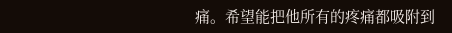痛。希望能把他所有的疼痛都吸附到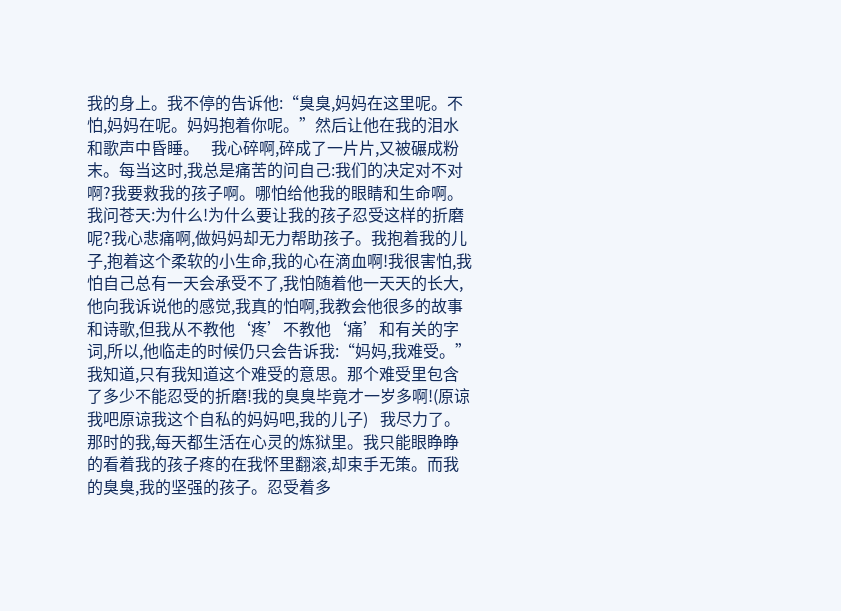我的身上。我不停的告诉他:“臭臭,妈妈在这里呢。不怕,妈妈在呢。妈妈抱着你呢。”然后让他在我的泪水和歌声中昏睡。   我心碎啊,碎成了一片片,又被碾成粉末。每当这时,我总是痛苦的问自己:我们的决定对不对啊?我要救我的孩子啊。哪怕给他我的眼睛和生命啊。我问苍天:为什么!为什么要让我的孩子忍受这样的折磨呢?我心悲痛啊,做妈妈却无力帮助孩子。我抱着我的儿子,抱着这个柔软的小生命,我的心在滴血啊!我很害怕,我怕自己总有一天会承受不了,我怕随着他一天天的长大,他向我诉说他的感觉,我真的怕啊,我教会他很多的故事和诗歌,但我从不教他‘疼’不教他‘痛’和有关的字词,所以,他临走的时候仍只会告诉我:“妈妈,我难受。”我知道,只有我知道这个难受的意思。那个难受里包含了多少不能忍受的折磨!我的臭臭毕竟才一岁多啊!(原谅我吧原谅我这个自私的妈妈吧,我的儿子)   我尽力了。那时的我,每天都生活在心灵的炼狱里。我只能眼睁睁的看着我的孩子疼的在我怀里翻滚,却束手无策。而我的臭臭,我的坚强的孩子。忍受着多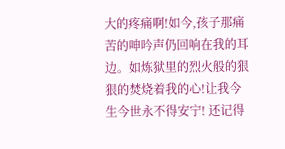大的疼痛啊!如今,孩子那痛苦的呻吟声仍回响在我的耳边。如炼狱里的烈火般的狠狠的焚烧着我的心!让我今生今世永不得安宁! 还记得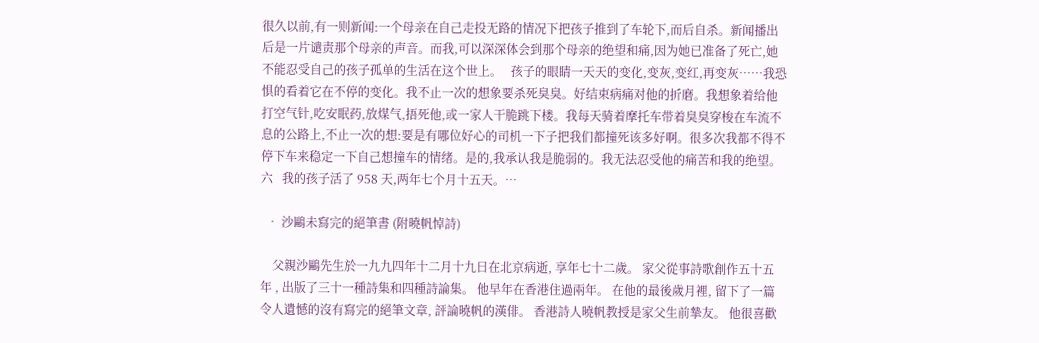很久以前,有一则新闻:一个母亲在自己走投无路的情况下把孩子推到了车轮下,而后自杀。新闻播出后是一片谴责那个母亲的声音。而我,可以深深体会到那个母亲的绝望和痛,因为她已准备了死亡,她不能忍受自己的孩子孤单的生活在这个世上。   孩子的眼睛一天天的变化,变灰,变红,再变灰……我恐惧的看着它在不停的变化。我不止一次的想象要杀死臭臭。好结束病痛对他的折磨。我想象着给他打空气针,吃安眠药,放煤气,捂死他,或一家人干脆跳下楼。我每天骑着摩托车带着臭臭穿梭在车流不息的公路上,不止一次的想:要是有哪位好心的司机一下子把我们都撞死该多好啊。很多次我都不得不停下车来稳定一下自己想撞车的情绪。是的,我承认我是脆弱的。我无法忍受他的痛苦和我的绝望。    六   我的孩子活了 958 天,两年七个月十五天。…

  • 沙鷗未寫完的絕筆書 (附曉帆悼詩)

    父親沙鷗先生於一九九四年十二月十九日在北京病逝, 享年七十二歲。 家父從事詩歌創作五十五年 , 出版了三十一種詩集和四種詩論集。 他早年在香港住過兩年。 在他的最後歲月裡, 留下了一篇令人遺憾的沒有寫完的絕筆文章, 評論曉帆的漢俳。 香港詩人曉帆教授是家父生前摯友。 他很喜歡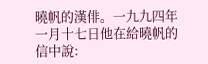曉帆的漢俳。一九九四年一月十七日他在給曉帆的信中說: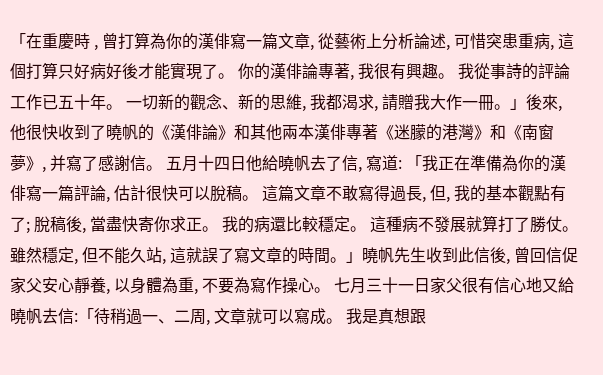「在重慶時 , 曾打算為你的漢俳寫一篇文章, 從藝術上分析論述, 可惜突患重病, 這個打算只好病好後才能實現了。 你的漢俳論專著, 我很有興趣。 我從事詩的評論工作已五十年。 一切新的觀念、新的思維, 我都渴求, 請贈我大作一冊。」後來, 他很快收到了曉帆的《漢俳論》和其他兩本漢俳專著《迷朦的港灣》和《南窗夢》, 并寫了感謝信。 五月十四日他給曉帆去了信, 寫道: 「我正在準備為你的漢俳寫一篇評論, 估計很快可以脫稿。 這篇文章不敢寫得過長, 但, 我的基本觀點有了; 脫稿後, 當盡快寄你求正。 我的病還比較穩定。 這種病不發展就算打了勝仗。 雖然穩定, 但不能久站, 這就誤了寫文章的時間。」曉帆先生收到此信後, 曾回信促家父安心靜養, 以身體為重, 不要為寫作操心。 七月三十一日家父很有信心地又給曉帆去信:「待稍過一、二周, 文章就可以寫成。 我是真想跟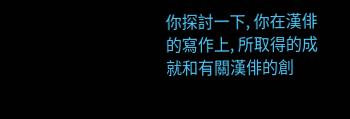你探討一下, 你在漢俳的寫作上, 所取得的成就和有關漢俳的創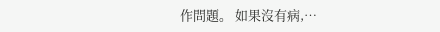作問題。 如果沒有病,…